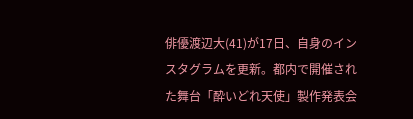俳優渡辺大(41)が17日、自身のインスタグラムを更新。都内で開催された舞台「酔いどれ天使」製作発表会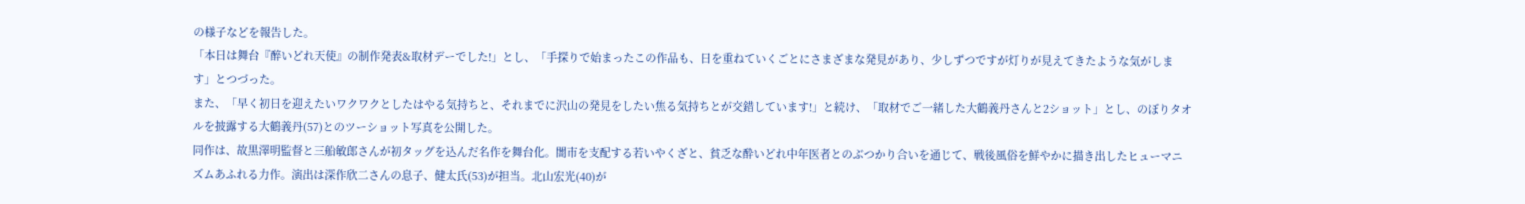の様子などを報告した。
「本日は舞台『醉いどれ天使』の制作発表&取材デーでした!」とし、「手探りで始まったこの作品も、日を重ねていくごとにさまざまな発見があり、少しずつですが灯りが見えてきたような気がします」とつづった。
また、「早く初日を迎えたいワクワクとしたはやる気持ちと、それまでに沢山の発見をしたい焦る気持ちとが交錯しています!」と続け、「取材でご一緒した大鶴義丹さんと2ショット」とし、のぼりタオルを披露する大鶴義丹(57)とのツーショット写真を公開した。
同作は、故黒澤明監督と三船敏郎さんが初タッグを込んだ名作を舞台化。闇市を支配する若いやくざと、貧乏な酔いどれ中年医者とのぶつかり合いを通じて、戦後風俗を鮮やかに描き出したヒューマニズムあふれる力作。演出は深作欣二さんの息子、健太氏(53)が担当。北山宏光(40)が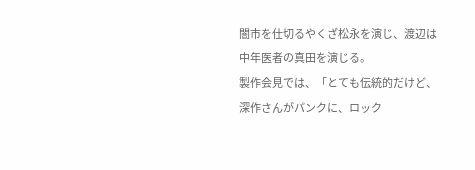闇市を仕切るやくざ松永を演じ、渡辺は中年医者の真田を演じる。
製作会見では、「とても伝統的だけど、深作さんがパンクに、ロック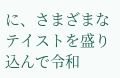に、さまざまなテイストを盛り込んで令和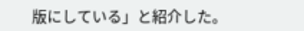版にしている」と紹介した。